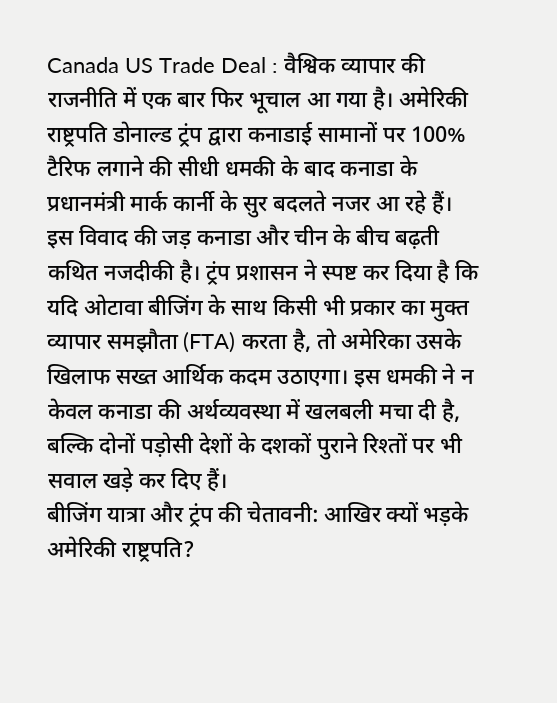Canada US Trade Deal : वैश्विक व्यापार की राजनीति में एक बार फिर भूचाल आ गया है। अमेरिकी राष्ट्रपति डोनाल्ड ट्रंप द्वारा कनाडाई सामानों पर 100% टैरिफ लगाने की सीधी धमकी के बाद कनाडा के प्रधानमंत्री मार्क कार्नी के सुर बदलते नजर आ रहे हैं। इस विवाद की जड़ कनाडा और चीन के बीच बढ़ती कथित नजदीकी है। ट्रंप प्रशासन ने स्पष्ट कर दिया है कि यदि ओटावा बीजिंग के साथ किसी भी प्रकार का मुक्त व्यापार समझौता (FTA) करता है, तो अमेरिका उसके खिलाफ सख्त आर्थिक कदम उठाएगा। इस धमकी ने न केवल कनाडा की अर्थव्यवस्था में खलबली मचा दी है, बल्कि दोनों पड़ोसी देशों के दशकों पुराने रिश्तों पर भी सवाल खड़े कर दिए हैं।
बीजिंग यात्रा और ट्रंप की चेतावनी: आखिर क्यों भड़के अमेरिकी राष्ट्रपति?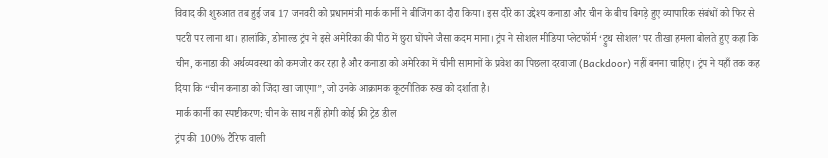विवाद की शुरुआत तब हुई जब 17 जनवरी को प्रधानमंत्री मार्क कार्नी ने बीजिंग का दौरा किया। इस दौरे का उद्देश्य कनाडा और चीन के बीच बिगड़े हुए व्यापारिक संबंधों को फिर से पटरी पर लाना था। हालांकि, डोनाल्ड ट्रंप ने इसे अमेरिका की पीठ में छुरा घोंपने जैसा कदम माना। ट्रंप ने सोशल मीडिया प्लेटफॉर्म ‘ट्रुथ सोशल’ पर तीखा हमला बोलते हुए कहा कि चीन, कनाडा की अर्थव्यवस्था को कमजोर कर रहा है और कनाडा को अमेरिका में चीनी सामानों के प्रवेश का पिछला दरवाजा (Backdoor) नहीं बनना चाहिए। ट्रंप ने यहाँ तक कह दिया कि “चीन कनाडा को जिंदा खा जाएगा”, जो उनके आक्रामक कूटनीतिक रुख को दर्शाता है।
मार्क कार्नी का स्पष्टीकरण: चीन के साथ नहीं होगी कोई फ्री ट्रेड डील
ट्रंप की 100% टैरिफ वाली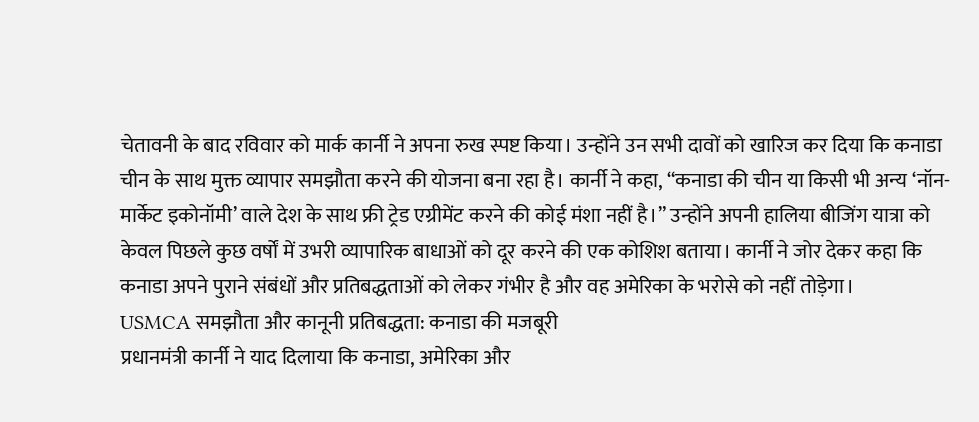चेतावनी के बाद रविवार को मार्क कार्नी ने अपना रुख स्पष्ट किया। उन्होंने उन सभी दावों को खारिज कर दिया कि कनाडा चीन के साथ मुक्त व्यापार समझौता करने की योजना बना रहा है। कार्नी ने कहा, “कनाडा की चीन या किसी भी अन्य ‘नॉन-मार्केट इकोनॉमी’ वाले देश के साथ फ्री ट्रेड एग्रीमेंट करने की कोई मंशा नहीं है।” उन्होंने अपनी हालिया बीजिंग यात्रा को केवल पिछले कुछ वर्षों में उभरी व्यापारिक बाधाओं को दूर करने की एक कोशिश बताया। कार्नी ने जोर देकर कहा कि कनाडा अपने पुराने संबंधों और प्रतिबद्धताओं को लेकर गंभीर है और वह अमेरिका के भरोसे को नहीं तोड़ेगा।
USMCA समझौता और कानूनी प्रतिबद्धता: कनाडा की मजबूरी
प्रधानमंत्री कार्नी ने याद दिलाया कि कनाडा, अमेरिका और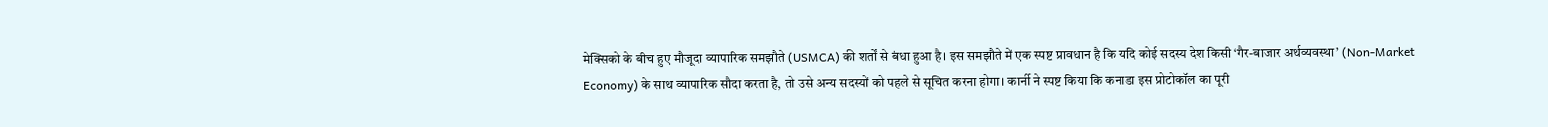मेक्सिको के बीच हुए मौजूदा व्यापारिक समझौते (USMCA) की शर्तों से बंधा हुआ है। इस समझौते में एक स्पष्ट प्रावधान है कि यदि कोई सदस्य देश किसी ‘गैर-बाजार अर्थव्यवस्था’ (Non-Market Economy) के साथ व्यापारिक सौदा करता है, तो उसे अन्य सदस्यों को पहले से सूचित करना होगा। कार्नी ने स्पष्ट किया कि कनाडा इस प्रोटोकॉल का पूरी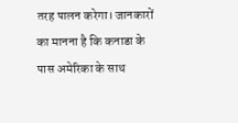तरह पालन करेगा। जानकारों का मानना है कि कनाडा के पास अमेरिका के साथ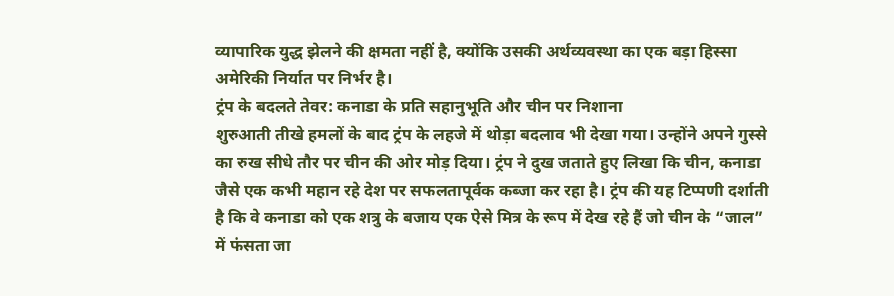व्यापारिक युद्ध झेलने की क्षमता नहीं है, क्योंकि उसकी अर्थव्यवस्था का एक बड़ा हिस्सा अमेरिकी निर्यात पर निर्भर है।
ट्रंप के बदलते तेवर: कनाडा के प्रति सहानुभूति और चीन पर निशाना
शुरुआती तीखे हमलों के बाद ट्रंप के लहजे में थोड़ा बदलाव भी देखा गया। उन्होंने अपने गुस्से का रुख सीधे तौर पर चीन की ओर मोड़ दिया। ट्रंप ने दुख जताते हुए लिखा कि चीन, कनाडा जैसे एक कभी महान रहे देश पर सफलतापूर्वक कब्जा कर रहा है। ट्रंप की यह टिप्पणी दर्शाती है कि वे कनाडा को एक शत्रु के बजाय एक ऐसे मित्र के रूप में देख रहे हैं जो चीन के “जाल” में फंसता जा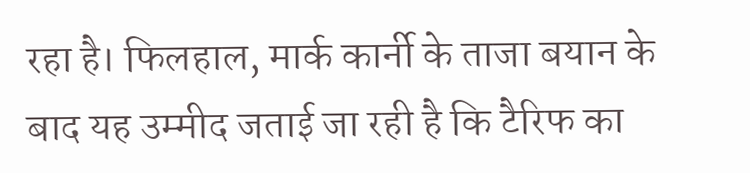रहा है। फिलहाल, मार्क कार्नी के ताजा बयान के बाद यह उम्मीद जताई जा रही है कि टैरिफ का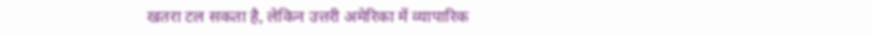खतरा टल सकता है, लेकिन उत्तरी अमेरिका में व्यापारिक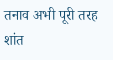तनाव अभी पूरी तरह शांत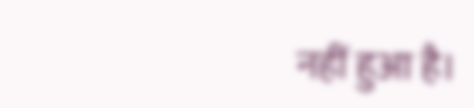नहीं हुआ है।